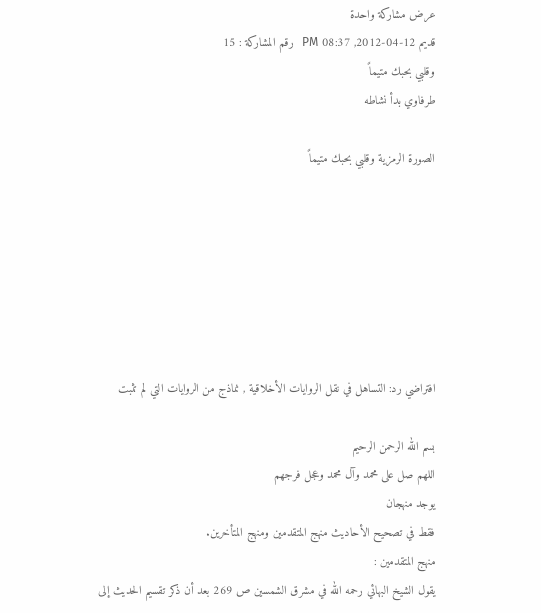عرض مشاركة واحدة
قديم 12-04-2012, 08:37 PM   رقم المشاركة : 15
وقلبي بحبك متيماً
طرفاوي بدأ نشاطه

الصورة الرمزية وقلبي بحبك متيماً







افتراضي رد: التساهل في نقل الروايات الأخلاقية , نماذج من الروايات التي لم تثبت

بسم الله الرحمن الرحيم
اللهم صل على محمد وآل محمد وعجل فرجهم
يوجد منهجان
فقط في تصحيح الأحاديث منهج المتقدمين ومنهج المتأخرين.
منهج المتقدمين :
يقول الشيخ البهائي رحمه الله في مشرق الشمسين ص 269 بعد أن ذكر تقسيم الحديث إلى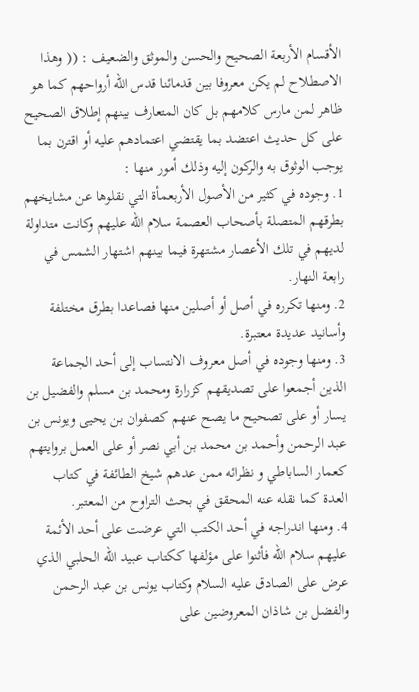الأقسام الأربعة الصحيح والحسن والموثق والضعيف : (( وهذا الاصطلاح لم يكن معروفا بين قدمائنا قدس الله أرواحهم كما هو ظاهر لمن مارس كلامهم بل كان المتعارف بينهم إطلاق الصحيح على كل حديث اعتضد بما يقتضي اعتمادهم عليه أو اقترن بما يوجب الوثوق به والركون إليه وذلك أمور منها :
1. وجوده في كثير من الأصول الأربعمأة التي نقلوها عن مشايخهم بطرقهم المتصلة بأصحاب العصمة سلام الله عليهم وكانت متداولة لديهم في تلك الأعصار مشتهرة فيما بينهم اشتهار الشمس في رابعة النهار.
2. ومنها تكرره في أصل أو أصلين منها فصاعدا بطرق مختلفة وأسانيد عديدة معتبرة.
3. ومنها وجوده في أصل معروف الانتساب إلى أحد الجماعة الذين أجمعوا على تصديقهم كزرارة ومحمد بن مسلم والفضيل بن يسار أو على تصحيح ما يصح عنهم كصفوان بن يحيى ويونس بن عبد الرحمن وأحمد بن محمد بن أبي نصر أو على العمل بروايتهم كعمار الساباطي و نظرائه ممن عدهم شيخ الطائفة في كتاب العدة كما نقله عنه المحقق في بحث التراوح من المعتبر.
4. ومنها اندراجه في أحد الكتب التي عرضت على أحد الأئمة عليهم سلام الله فأثنوا على مؤلفها ككتاب عبيد الله الحلبي الذي عرض على الصادق عليه السلام وكتاب يونس بن عبد الرحمن والفضل بن شاذان المعروضين على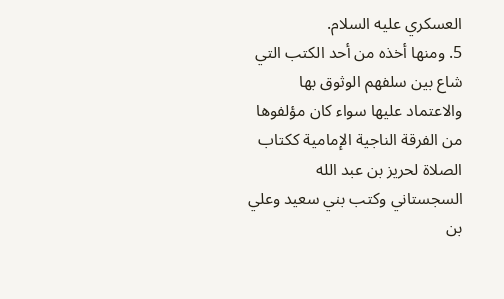العسكري عليه السلام.
5. ومنها أخذه من أحد الكتب التي شاع بين سلفهم الوثوق بها والاعتماد عليها سواء كان مؤلفوها من الفرقة الناجية الإمامية ككتاب الصلاة لحريز بن عبد الله السجستاني وكتب بني سعيد وعلي بن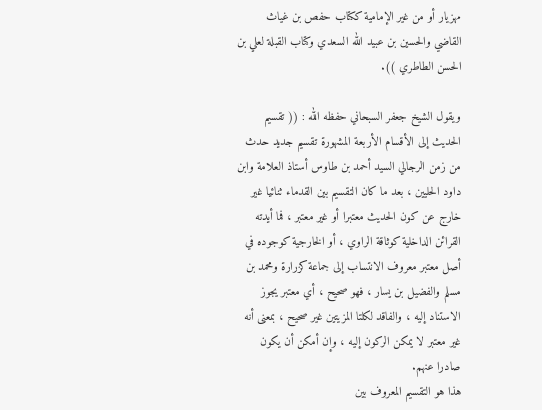مهزيار أو من غير الإمامية ككتاب حفص بن غياث القاضي والحسين بن عبيد الله السعدي وكتاب القبلة لعلي بن الحسن الطاطري )).

ويقول الشيخ جعفر السبحاني حفظه الله : (( تقسيم الحديث إلى الأقسام الأربعة المشهورة تقسيم جديد حدث من زمن الرجالي السيد أحمد بن طاوس أستاذ العلامة وابن داود الحليين ، بعد ما كان التقسيم بين القدماء ثنائيا غير خارج عن كون الحديث معتبرا أو غير معتبر ، فما أيدته القرائن الداخلية كوثاقة الراوي ، أو الخارجية كوجوده في أصل معتبر معروف الانتساب إلى جماعة كزرارة ومحمد بن مسلم والفضيل بن يسار ، فهو صحيح ، أي معتبر يجوز الاستناد إليه ، والفاقد لكلتا المزيتين غير صحيح ، بمعنى أنه غير معتبر لا يمكن الركون إليه ، وإن أمكن أن يكون صادرا عنهم.
هذا هو التقسيم المعروف بين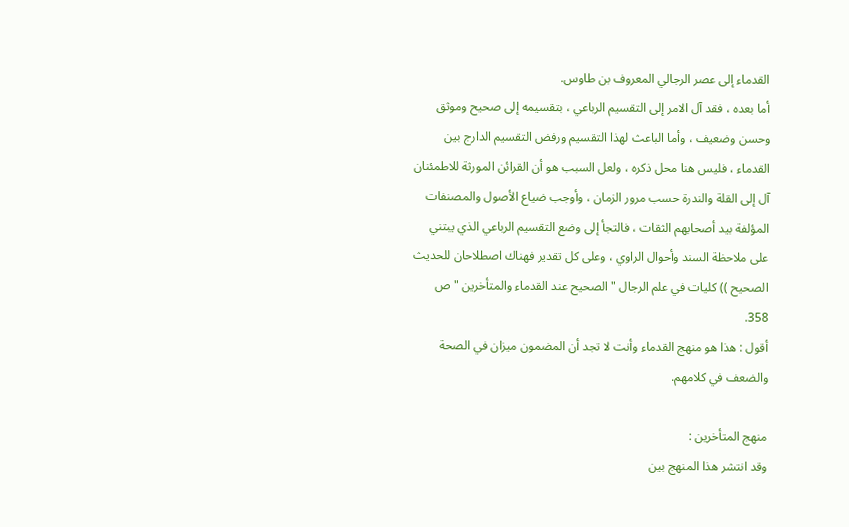القدماء إلى عصر الرجالي المعروف بن طاوس.
أما بعده ، فقد آل الامر إلى التقسيم الرباعي ، بتقسيمه إلى صحيح وموثق وحسن وضعيف ، وأما الباعث لهذا التقسيم ورفض التقسيم الدارج بين القدماء ، فليس هنا محل ذكره ، ولعل السبب هو أن القرائن المورثة للاطمئنان آل إلى القلة والندرة حسب مرور الزمان ، وأوجب ضياع الأصول والمصنفات المؤلفة بيد أصحابهم الثقات ، فالتجأ إلى وضع التقسيم الرباعي الذي يبتني على ملاحظة السند وأحوال الراوي ، وعلى كل تقدير فهناك اصطلاحان للحديث الصحيح )) كليات في علم الرجال " الصحيح عند القدماء والمتأخرين " ص 358.
أقول : هذا هو منهج القدماء وأنت لا تجد أن المضمون ميزان في الصحة والضعف في كلامهم.

منهج المتأخرين :
وقد انتشر هذا المنهج بين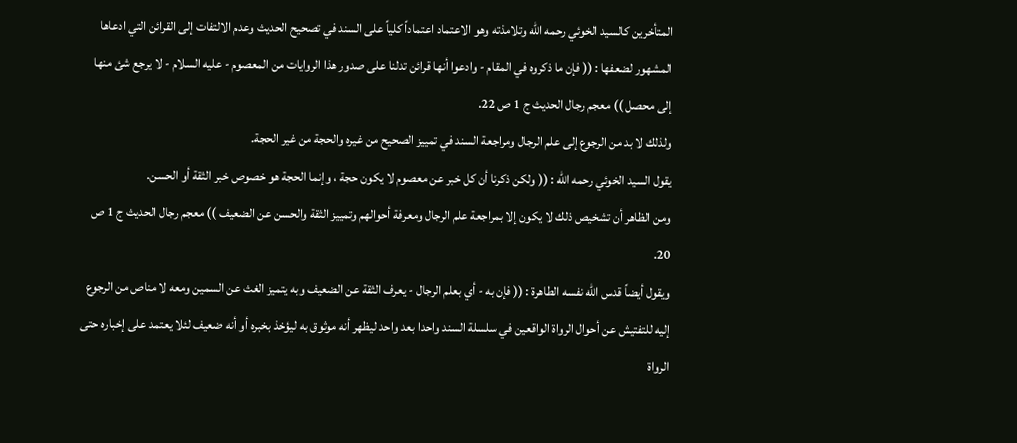المتأخرين كالسيد الخوئي رحمه الله وتلامذته وهو الاعتماد اعتماداً كلياً على السند في تصحيح الحديث وعدم الالتفات إلى القرائن التي ادعاها المشهور لضعفها : (( فإن ما ذكروه في المقام - وادعوا أنها قرائن تدلنا على صدور هذا الروايات من المعصوم - عليه السلام - لا يرجع شئ منها إلى محصل )) معجم رجال الحديث ج 1 ص 22.
ولذلك لا بد من الرجوع إلى علم الرجال ومراجعة السند في تمييز الصحيح من غيره والحجة من غير الحجة.
يقول السيد الخوئي رحمه الله : (( ولكن ذكرنا أن كل خبر عن معصوم لا يكون حجة ، وإنما الحجة هو خصوص خبر الثقة أو الحسن.
ومن الظاهر أن تشخيص ذلك لا يكون إلا بمراجعة علم الرجال ومعرفة أحوالهم وتمييز الثقة والحسن عن الضعيف )) معجم رجال الحديث ج 1 ص 20.
ويقول أيضاً قدس الله نفسه الطاهرة : (( فإن به - أي بعلم الرجال - يعرف الثقة عن الضعيف وبه يتميز الغث عن السمين ومعه لا مناص من الرجوع إليه للتفتيش عن أحوال الرواة الواقعين في سلسلة السند واحدا بعد واحد ليظهر أنه موثوق به ليؤخذ بخبره أو أنه ضعيف لئلا يعتمد على إخباره حتى الرواة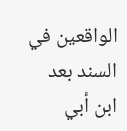الواقعين في السند بعد ابن أبي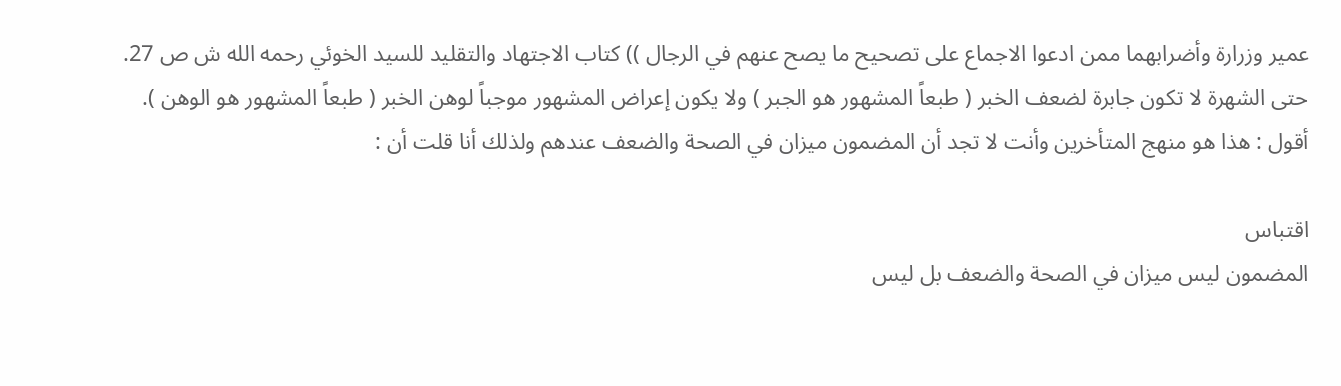عمير وزرارة وأضرابهما ممن ادعوا الاجماع على تصحيح ما يصح عنهم في الرجال )) كتاب الاجتهاد والتقليد للسيد الخوئي رحمه الله ش ص 27.
حتى الشهرة لا تكون جابرة لضعف الخبر ( طبعاً المشهور هو الجبر ) ولا يكون إعراض المشهور موجباً لوهن الخبر ( طبعاً المشهور هو الوهن ).
أقول : هذا هو منهج المتأخرين وأنت لا تجد أن المضمون ميزان في الصحة والضعف عندهم ولذلك أنا قلت أن :

اقتباس
المضمون ليس ميزان في الصحة والضعف بل ليس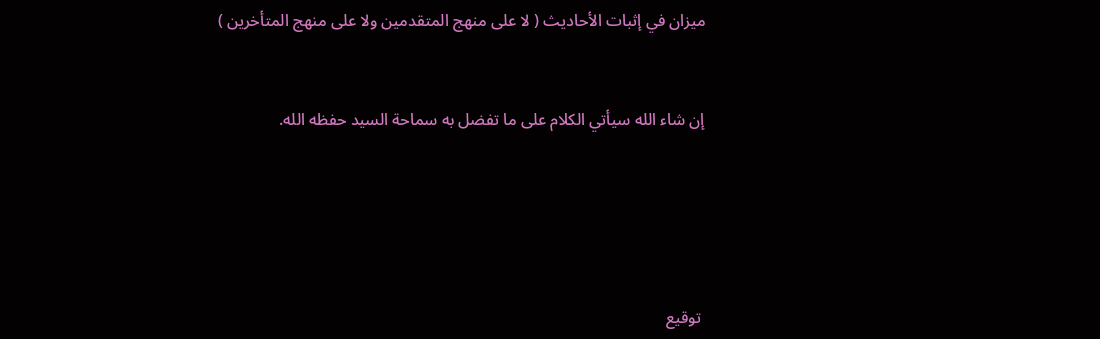ميزان في إثبات الأحاديث ( لا على منهج المتقدمين ولا على منهج المتأخرين )


إن شاء الله سيأتي الكلام على ما تفضل به سماحة السيد حفظه الله.





 توقيع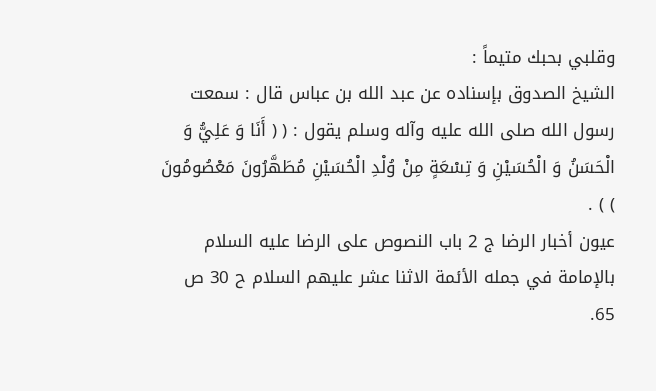وقلبي بحبك متيماً :
الشيخ الصدوق بإسناده عن عبد الله بن عباس قال : سمعت رسول الله صلى الله عليه وآله وسلم يقول : ( ( أَنَا وَ عَلِيُّ وَ الْحَسَنُ وَ الْحُسَيْنِ وَ تِسْعَةٍ مِنْ وُلْدِ الْحُسَيْنِ مُطَهَّرُونَ مَعْصُومُونَ ) ) .
عيون أخبار الرضا ج 2 باب النصوص على الرضا عليه السلام بالإمامة في جمله الأئمة الاثنا عشر عليهم السلام ح 30 ص 65.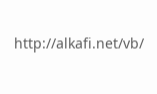http://alkafi.net/vb/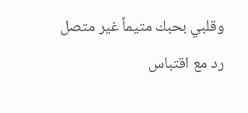وقلبي بحبك متيماً غير متصل   رد مع اقتباس